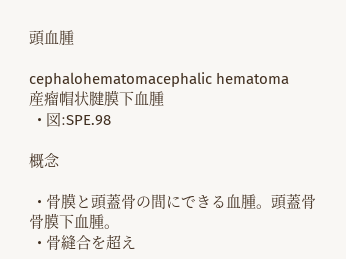頭血腫

cephalohematomacephalic hematoma
産瘤帽状腱膜下血腫
  • 図:SPE.98

概念

  • 骨膜と頭蓋骨の間にできる血腫。頭蓋骨骨膜下血腫。
  • 骨縫合を超え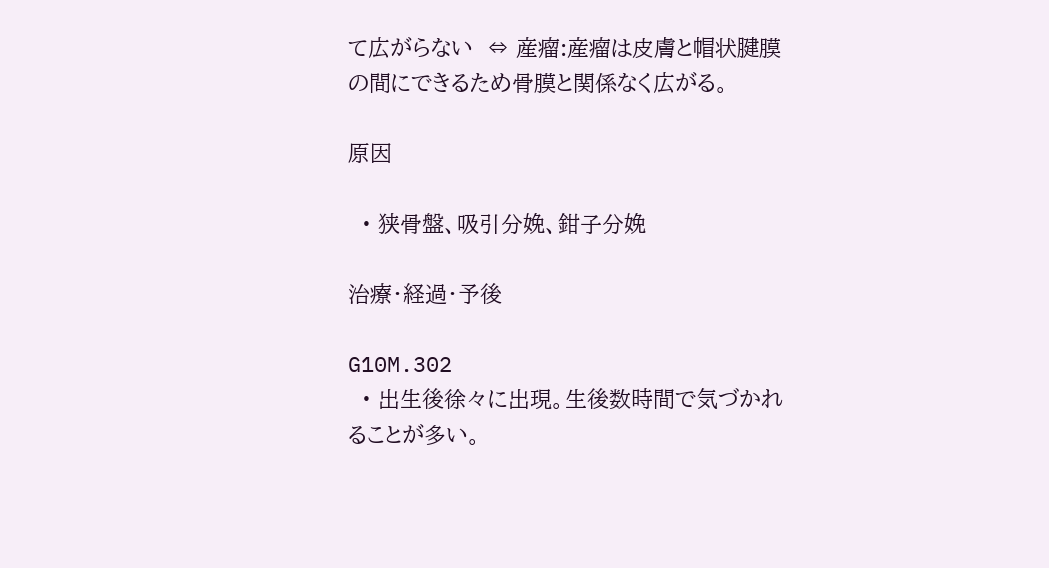て広がらない  ⇔ 産瘤:産瘤は皮膚と帽状腱膜の間にできるため骨膜と関係なく広がる。

原因

  • 狭骨盤、吸引分娩、鉗子分娩

治療・経過・予後

G10M.302
  • 出生後徐々に出現。生後数時間で気づかれることが多い。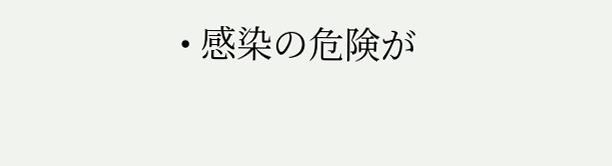• 感染の危険が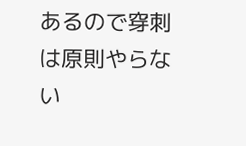あるので穿刺は原則やらない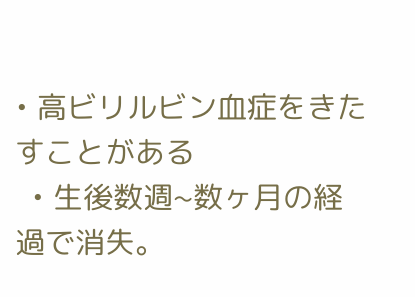• 高ビリルビン血症をきたすことがある
  • 生後数週~数ヶ月の経過で消失。